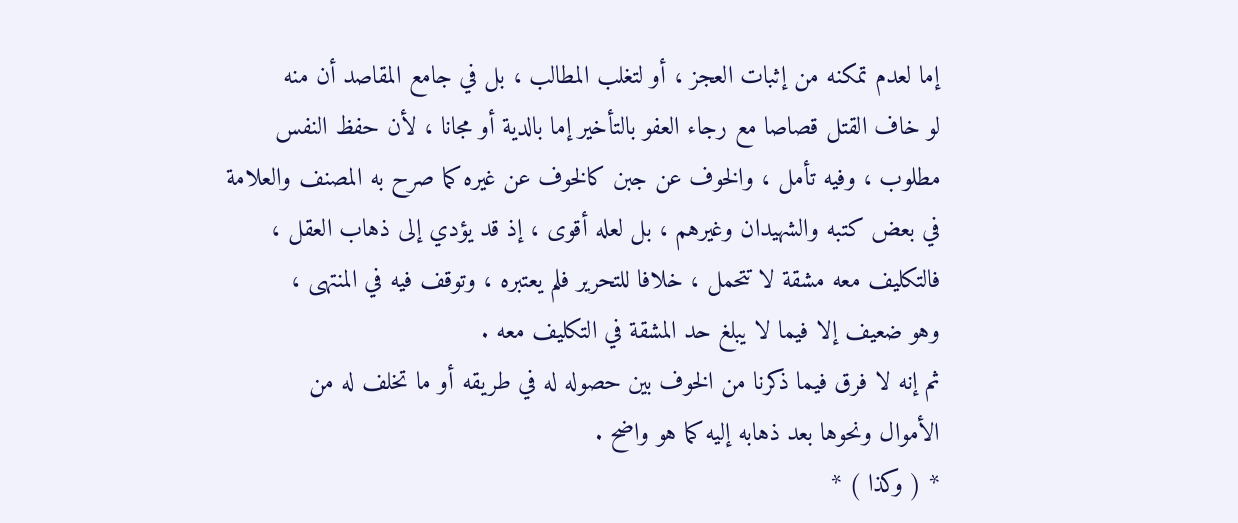إما لعدم تمكنه من إثبات العجز ، أو لتغلب المطالب ، بل في جامع المقاصد أن منه
لو خاف القتل قصاصا مع رجاء العفو بالتأخير إما بالدية أو مجانا ، لأن حفظ النفس
مطلوب ، وفيه تأمل ، والخوف عن جبن كالخوف عن غيره كما صرح به المصنف والعلامة
في بعض كتبه والشهيدان وغيرهم ، بل لعله أقوى ، إذ قد يؤدي إلى ذهاب العقل ،
فالتكليف معه مشقة لا تتحمل ، خلافا للتحرير فلم يعتبره ، وتوقف فيه في المنتهى ،
وهو ضعيف إلا فيما لا يبلغ حد المشقة في التكليف معه .
ثم إنه لا فرق فيما ذكرنا من الخوف بين حصوله له في طريقه أو ما تخلف له من
الأموال ونحوها بعد ذهابه إليه كما هو واضح .
* ( وكذا ) *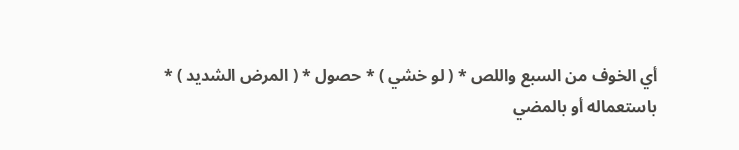أي الخوف من السبع واللص * ( لو خشي ) * حصول * ( المرض الشديد ) *
باستعماله أو بالمضي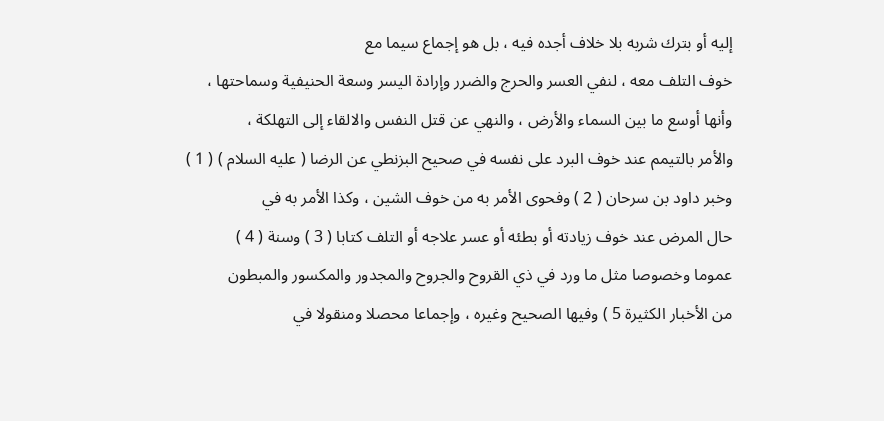إليه أو بترك شربه بلا خلاف أجده فيه ، بل هو إجماع سيما مع
خوف التلف معه ، لنفي العسر والحرج والضرر وإرادة اليسر وسعة الحنيفية وسماحتها ،
وأنها أوسع ما بين السماء والأرض ، والنهي عن قتل النفس والالقاء إلى التهلكة ،
والأمر بالتيمم عند خوف البرد على نفسه في صحيح البزنطي عن الرضا ( عليه السلام ) ( 1 )
وخبر داود بن سرحان ( 2 ) وفحوى الأمر به من خوف الشين ، وكذا الأمر به في
حال المرض عند خوف زيادته أو بطئه أو عسر علاجه أو التلف كتابا ( 3 ) وسنة ( 4 )
عموما وخصوصا مثل ما ورد في ذي القروح والجروح والمجدور والمكسور والمبطون
من الأخبار الكثيرة 5 ) وفيها الصحيح وغيره ، وإجماعا محصلا ومنقولا في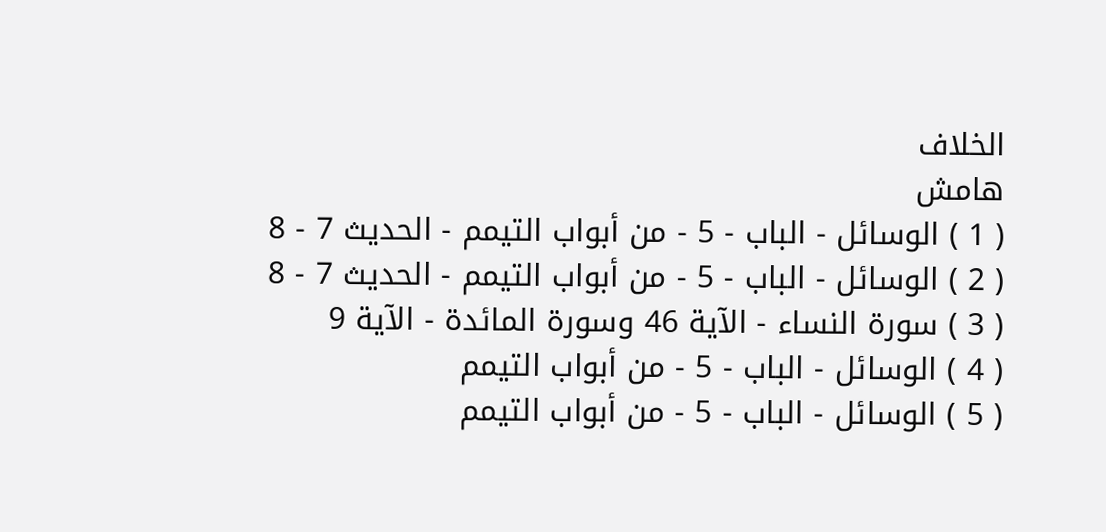الخلاف
هامش
( 1 ) الوسائل - الباب - 5 - من أبواب التيمم - الحديث 7 - 8
( 2 ) الوسائل - الباب - 5 - من أبواب التيمم - الحديث 7 - 8
( 3 ) سورة النساء - الآية 46 وسورة المائدة - الآية 9
( 4 ) الوسائل - الباب - 5 - من أبواب التيمم
( 5 ) الوسائل - الباب - 5 - من أبواب التيمم